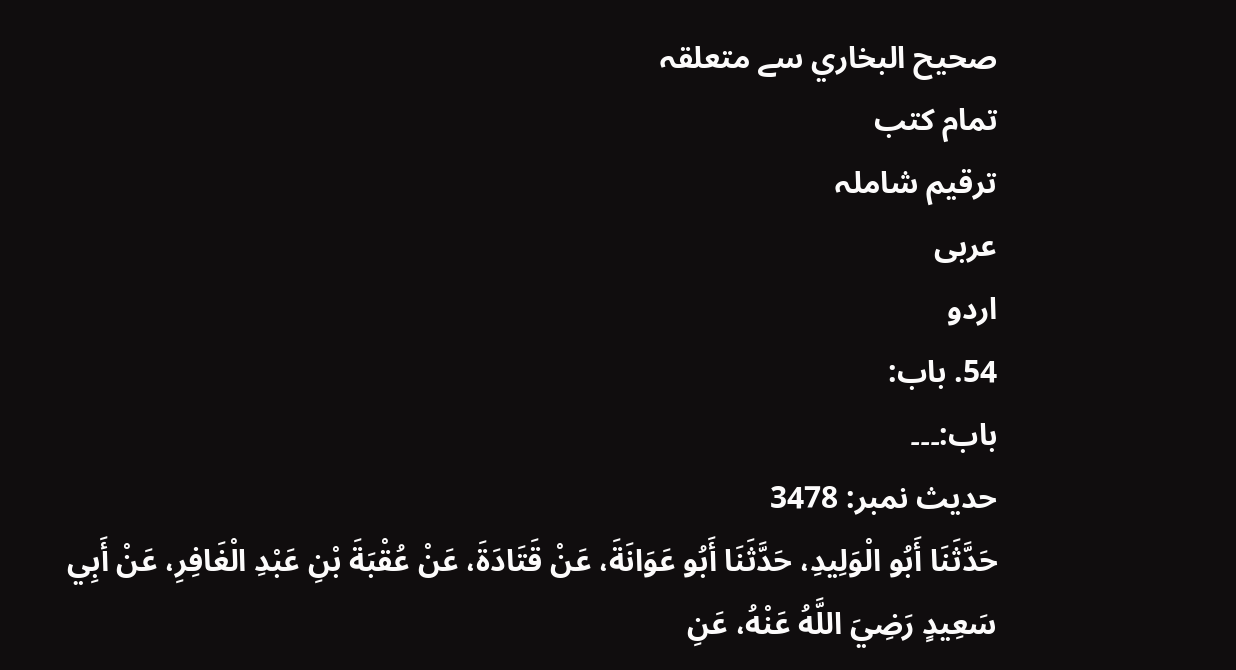صحيح البخاري سے متعلقہ
تمام کتب
ترقیم شاملہ
عربی
اردو
54. باب:
باب:۔۔۔
حدیث نمبر: 3478
حَدَّثَنَا أَبُو الْوَلِيدِ، حَدَّثَنَا أَبُو عَوَانَةَ، عَنْ قَتَادَةَ، عَنْ عُقْبَةَ بْنِ عَبْدِ الْغَافِرِ، عَنْ أَبِي سَعِيدٍ رَضِيَ اللَّهُ عَنْهُ، عَنِ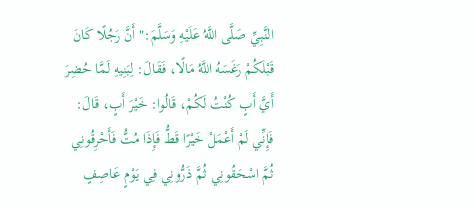النَّبِيِّ صَلَّى اللَّهُ عَلَيْهِ وَسَلَّمَ:" أَنَّ رَجُلًا كَانَ قَبْلَكُمْ رَغَسَهُ اللَّهُ مَالًا، فَقَالَ: لِبَنِيهِ لَمَّا حُضِرَ أَيَّ أَبٍ كُنْتُ لَكُمْ، قَالُوا: خَيْرَ أَبٍ، قَالَ: فَإِنِّي لَمْ أَعْمَلْ خَيْرًا قَطُّ فَإِذَا مُتُّ فَأَحْرِقُونِي ثُمَّ اسْحَقُونِي ثُمَّ ذَرُّونِي فِي يَوْمٍ عَاصِفٍ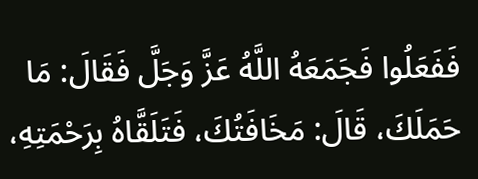فَفَعَلُوا فَجَمَعَهُ اللَّهُ عَزَّ وَجَلَّ فَقَالَ: مَا حَمَلَكَ، قَالَ: مَخَافَتُكَ، فَتَلَقَّاهُ بِرَحْمَتِهِ،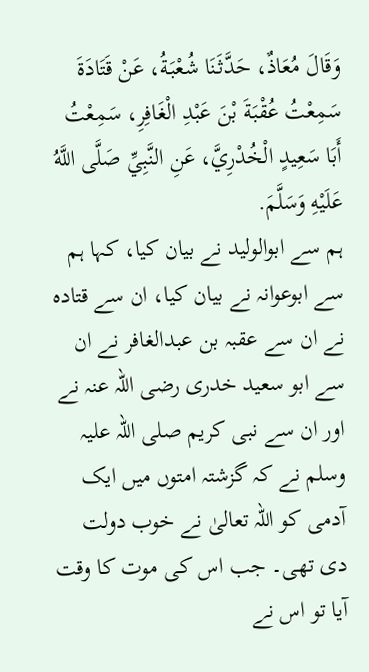وَقَالَ مُعَاذٌ، حَدَّثَنَا شُعْبَةُ، عَنْ قَتَادَةَ سَمِعْتُ عُقْبَةَ بْنَ عَبْدِ الْغَافِرِ، سَمِعْتُ أَبَا سَعِيدٍ الْخُدْرِيَّ، عَنِ النَّبِيِّ صَلَّى اللَّهُ عَلَيْهِ وَسَلَّمَ.
ہم سے ابوالولید نے بیان کیا، کہا ہم سے ابوعوانہ نے بیان کیا، ان سے قتادہ نے ان سے عقبہ بن عبدالغافر نے ان سے ابو سعید خدری رضی اللہ عنہ نے اور ان سے نبی کریم صلی اللہ علیہ وسلم نے کہ گزشتہ امتوں میں ایک آدمی کو اللہ تعالیٰ نے خوب دولت دی تھی۔ جب اس کی موت کا وقت آیا تو اس نے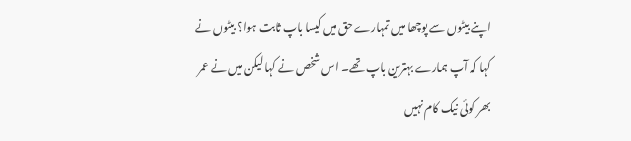اپنے بیٹوں سے پوچھا میں تمہارے حق میں کیسا باپ ثابت ہوا؟ بیٹوں نے کہا کہ آپ ہمارے بہترین باپ تھے۔ اس شخص نے کہا لیکن میں نے عمر بھر کوئی نیک کام نہیں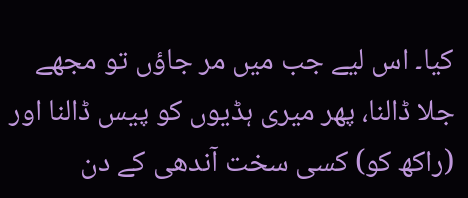کیا۔ اس لیے جب میں مر جاؤں تو مجھے جلا ڈالنا، پھر میری ہڈیوں کو پیس ڈالنا اور (راکھ کو) کسی سخت آندھی کے دن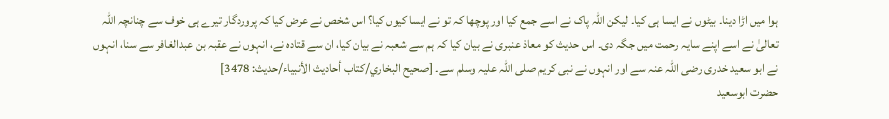ہوا میں اڑا دینا۔ بیٹوں نے ایسا ہی کیا۔ لیکن اللہ پاک نے اسے جمع کیا اور پوچھا کہ تو نے ایسا کیوں کیا؟ اس شخص نے عرض کیا کہ پروردگار تیرے ہی خوف سے چنانچہ اللہ تعالیٰ نے اسے اپنے سایہ رحمت میں جگہ دی۔ اس حدیث کو معاذ عنبری نے بیان کیا کہ ہم سے شعبہ نے بیان کیا، ان سے قتادہ نے، انہوں نے عقبہ بن عبدالغافر سے سنا، انہوں نے ابو سعید خدری رضی اللہ عنہ سے اور انہوں نے نبی کریم صلی اللہ علیہ وسلم سے۔ [صحيح البخاري/كتاب أحاديث الأنبياء/حدیث: 3478]
حضرت ابوسعید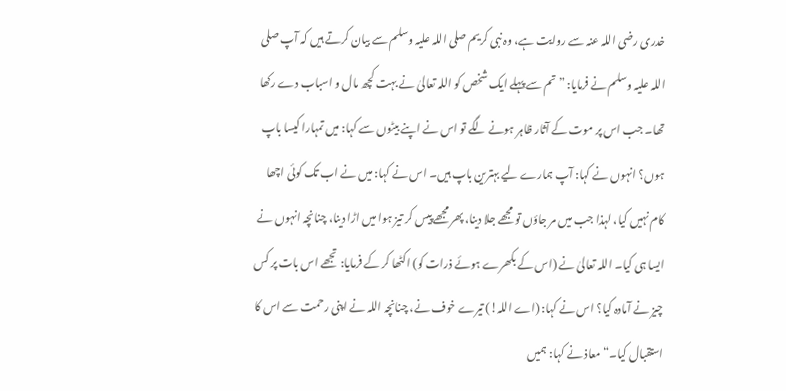خدری رضی اللہ عنہ سے روایت ہے، وہ نبی کریم صلی اللہ علیہ وسلم سے بیان کرتے ہیں کہ آپ صلی اللہ علیہ وسلم نے فرمایا: ”تم سے پہلے ایک شخص کو اللہ تعالیٰ نے بہت کچھ مال و اسباب دے رکھا تھا۔ جب اس پر موت کے آثار ظاہر ہونے لگے تو اس نے اپنے بیٹوں سے کہا: میں تمہارا کیسا باپ ہوں؟ انہوں نے کہا: آپ ہمارے لیے بہترین باپ ہیں۔ اس نے کہا: میں نے اب تک کوئی اچھا کام نہیں کیا، لہذا جب میں مر جاؤں تو مجھے جلا دینا، پھر مجھے پیس کر تیز ہوا میں اڑا دینا، چنانچہ انہوں نے ایسا ہی کیا۔ اللہ تعالیٰ نے (اس کے بکھرے ہوئے ذرات کو) اکٹھا کر کے فرمایا: تجھے اس بات پر کس چیز نے آمادہ کیا؟ اس نے کہا: (اے اللہ!) تیرے خوف نے، چنانچہ اللہ نے اپنی رحمت سے اس کا استقبال کیا۔“ معاذ نے کہا: ہمیں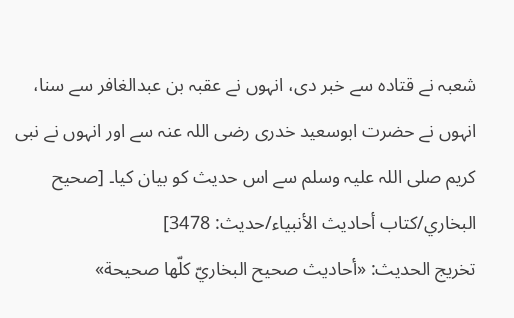شعبہ نے قتادہ سے خبر دی، انہوں نے عقبہ بن عبدالغافر سے سنا، انہوں نے حضرت ابوسعید خدری رضی اللہ عنہ سے اور انہوں نے نبی کریم صلی اللہ علیہ وسلم سے اس حدیث کو بیان کیا۔ [صحيح البخاري/كتاب أحاديث الأنبياء/حدیث: 3478]
تخریج الحدیث: «أحاديث صحيح البخاريّ كلّها صحيحة»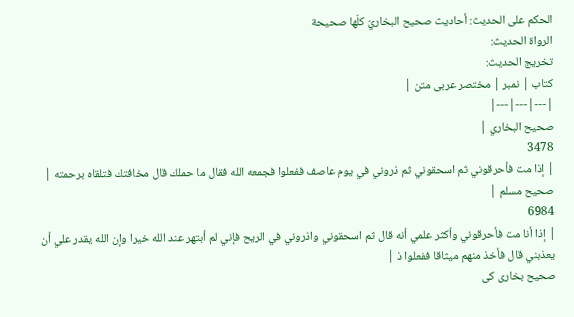الحكم على الحديث: أحاديث صحيح البخاريّ كلّها صحيحة
الرواة الحديث:
تخريج الحديث:
کتاب | نمبر | مختصر عربی متن |
|---|---|---|
صحيح البخاري |
3478
| إذا مت فأحرقوني ثم اسحقوني ثم ذروني في يوم عاصف ففعلوا فجمعه الله فقال ما حملك قال مخافتك فتلقاه برحمته |
صحيح مسلم |
6984
| إذا أنا مت فأحرقوني وأكثر علمي أنه قال ثم اسحقوني واذروني في الريح فإني لم أبتهر عند الله خيرا وإن الله يقدر علي أن يعذبني قال فأخذ منهم ميثاقا ففعلوا ذ |
صحیح بخاری کی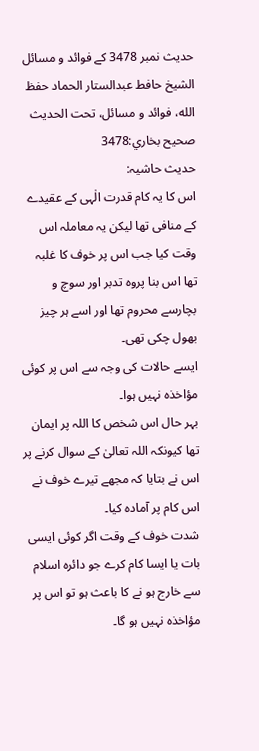حدیث نمبر 3478 کے فوائد و مسائل
الشيخ حافط عبدالستار الحماد حفظ الله، فوائد و مسائل، تحت الحديث صحيح بخاري:3478
حدیث حاشیہ:
اس کا یہ کام قدرت الٰہی کے عقیدے کے منافی تھا لیکن یہ معاملہ اس وقت کیا جب اس پر خوف کا غلبہ تھا اس بنا پروہ تدبر اور سوچ و بچارسے محروم تھا اور اسے ہر چیز بھول چکی تھی۔
ایسے حالات کی وجہ سے اس پر کوئی مؤاخذہ نہیں ہوا۔
بہر حال اس شخص کا اللہ پر ایمان تھا کیونکہ اللہ تعالیٰ کے سوال کرنے پر اس نے بتایا کہ مجھے تیرے خوف نے اس کام پر آمادہ کیا۔
شدت خوف کے وقت اگر کوئی ایسی بات یا ایسا کام کرے جو دائرہ اسلام سے خارج ہو نے کا باعث ہو تو اس پر مؤاخذہ نہیں ہو گا۔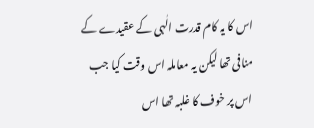اس کا یہ کام قدرت الٰہی کے عقیدے کے منافی تھا لیکن یہ معاملہ اس وقت کیا جب اس پر خوف کا غلبہ تھا اس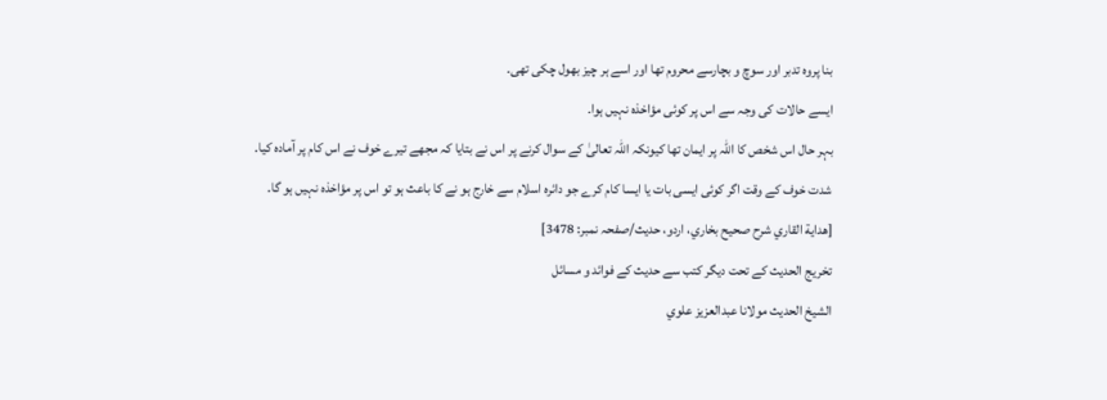بنا پروہ تدبر اور سوچ و بچارسے محروم تھا اور اسے ہر چیز بھول چکی تھی۔
ایسے حالات کی وجہ سے اس پر کوئی مؤاخذہ نہیں ہوا۔
بہر حال اس شخص کا اللہ پر ایمان تھا کیونکہ اللہ تعالیٰ کے سوال کرنے پر اس نے بتایا کہ مجھے تیرے خوف نے اس کام پر آمادہ کیا۔
شدت خوف کے وقت اگر کوئی ایسی بات یا ایسا کام کرے جو دائرہ اسلام سے خارج ہو نے کا باعث ہو تو اس پر مؤاخذہ نہیں ہو گا۔
[هداية القاري شرح صحيح بخاري، اردو، حدیث/صفحہ نمبر: 3478]
تخریج الحدیث کے تحت دیگر کتب سے حدیث کے فوائد و مسائل
الشيخ الحديث مولانا عبدالعزيز علوي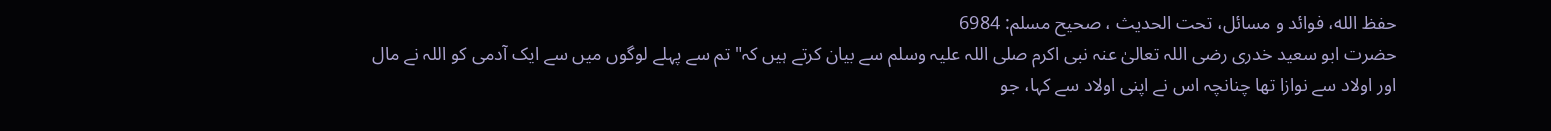حفظ الله، فوائد و مسائل، تحت الحديث ، صحيح مسلم: 6984
حضرت ابو سعید خدری رضی اللہ تعالیٰ عنہ نبی اکرم صلی اللہ علیہ وسلم سے بیان کرتے ہیں کہ" تم سے پہلے لوگوں میں سے ایک آدمی کو اللہ نے مال اور اولاد سے نوازا تھا چنانچہ اس نے اپنی اولاد سے کہا، جو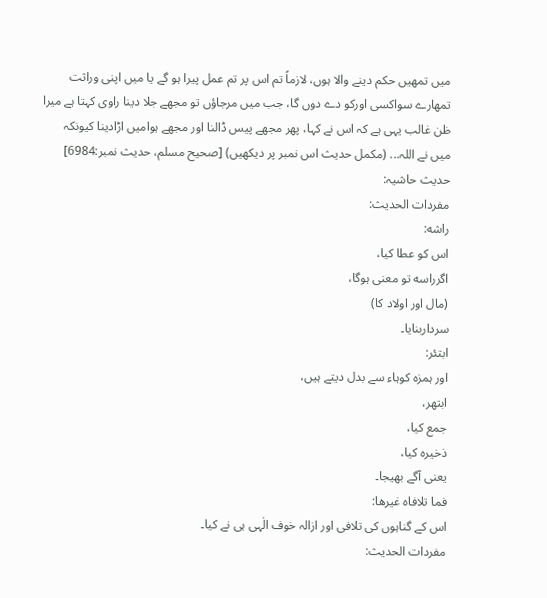میں تمھیں حکم دینے والا ہوں، لازماً تم اس پر تم عمل پیرا ہو گے یا میں اپنی وراثت تمھارے سواکسی اورکو دے دوں گا، جب میں مرجاؤں تو مجھے جلا دینا راوی کہتا ہے میرا ظن غالب یہی ہے کہ اس نے کہا، پھر مجھے پیس ڈالنا اور مجھے ہوامیں اڑادینا کیونکہ میں نے اللہ... (مکمل حدیث اس نمبر پر دیکھیں) [صحيح مسلم، حديث نمبر:6984]
حدیث حاشیہ:
مفردات الحدیث:
راشه:
اس کو عطا کیا،
اگرراسه تو معنی ہوگا،
(مال اور اولاد کا)
سرداربنایا۔
ابتئر:
اور ہمزہ کوہاء سے بدل دیتے ہیں،
ابتهر،
جمع کیا،
ذخیرہ کیا،
یعنی آگے بھیجا۔
فما تلافاه غيرها:
اس کے گناہوں کی تلافی اور ازالہ خوف الٰہی ہی نے کیا۔
مفردات الحدیث: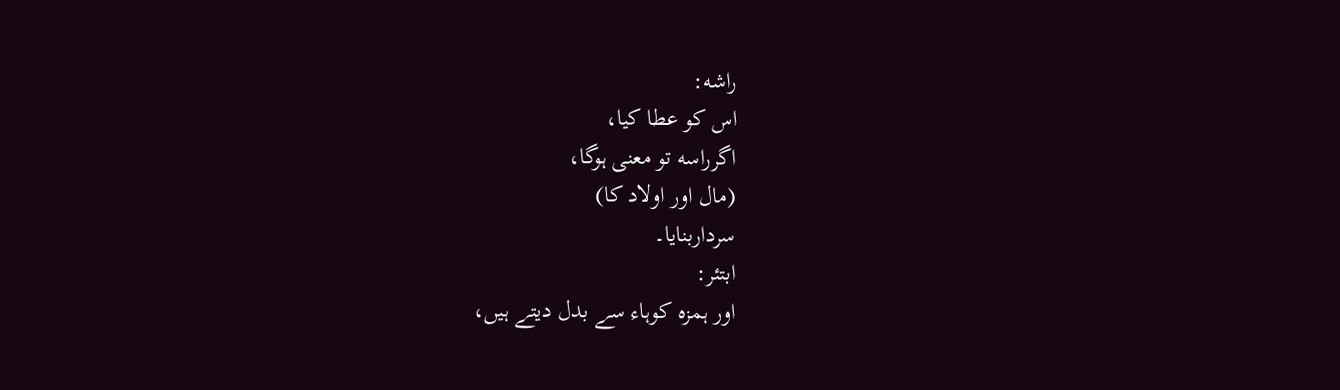راشه:
اس کو عطا کیا،
اگرراسه تو معنی ہوگا،
(مال اور اولاد کا)
سرداربنایا۔
ابتئر:
اور ہمزہ کوہاء سے بدل دیتے ہیں،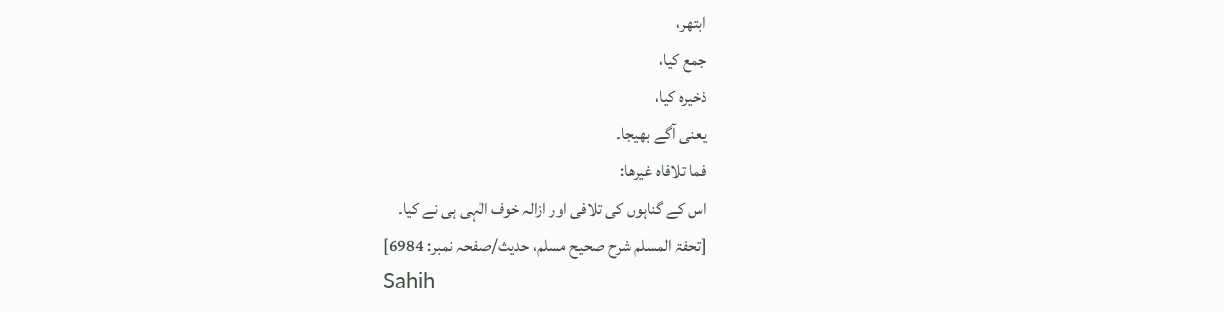ابتهر،
جمع کیا،
ذخیرہ کیا،
یعنی آگے بھیجا۔
فما تلافاه غيرها:
اس کے گناہوں کی تلافی اور ازالہ خوف الٰہی ہی نے کیا۔
[تحفۃ المسلم شرح صحیح مسلم، حدیث/صفحہ نمبر: 6984]
Sahih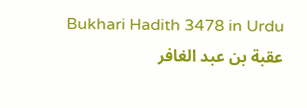Bukhari Hadith 3478 in Urdu
عقبة بن عبد الغافر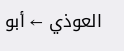العوذي ← أبو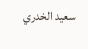سعيد الخدري